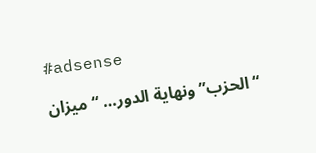#adsense

“الحزب” ونهاية الدور… “ميزان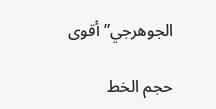الجوهرجي” أقوى

حجم الخط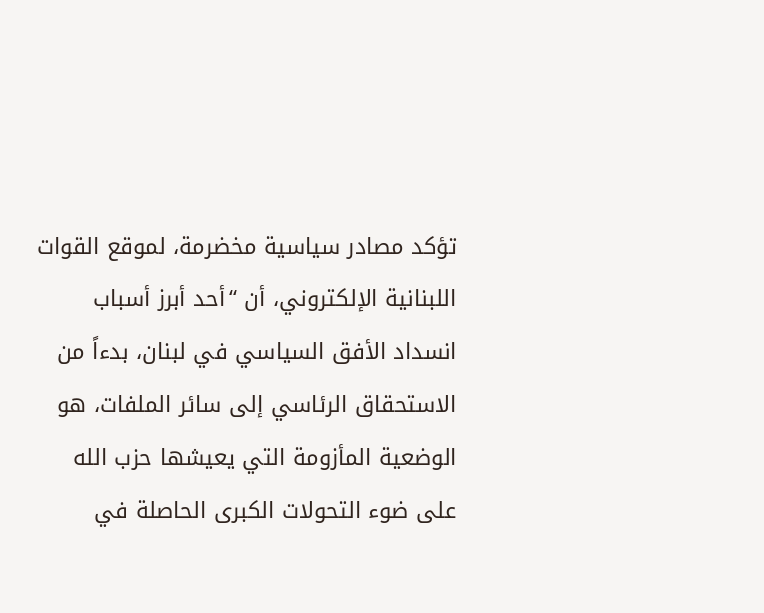تؤكد مصادر سياسية مخضرمة، لموقع القوات اللبنانية الإلكتروني، أن “أحد أبرز أسباب انسداد الأفق السياسي في لبنان، بدءاً من الاستحقاق الرئاسي إلى سائر الملفات، هو الوضعية المأزومة التي يعيشها حزب الله على ضوء التحولات الكبرى الحاصلة في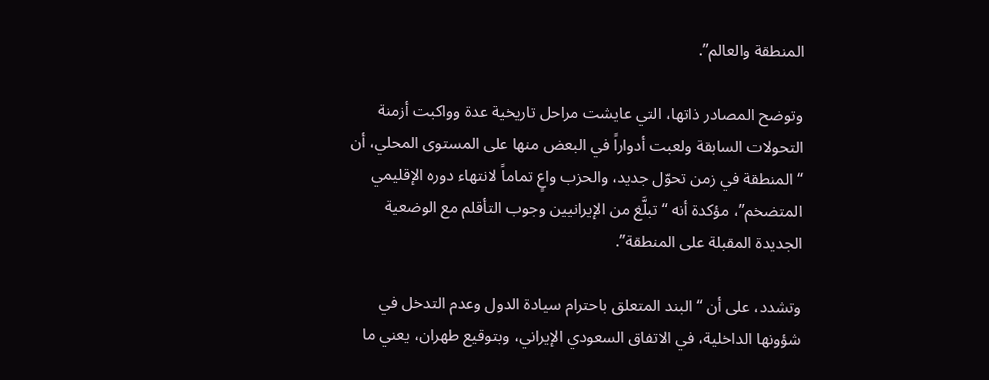المنطقة والعالم”.

وتوضح المصادر ذاتها، التي عايشت مراحل تاريخية عدة وواكبت أزمنة التحولات السابقة ولعبت أدواراً في البعض منها على المستوى المحلي، أن “المنطقة في زمن تحوّل جديد، والحزب واعٍ تماماً لانتهاء دوره الإقليمي المتضخم”، مؤكدة أنه “تبلَّغ من الإيرانيين وجوب التأقلم مع الوضعية الجديدة المقبلة على المنطقة”.

وتشدد، على أن “البند المتعلق باحترام سيادة الدول وعدم التدخل في شؤونها الداخلية، في الاتفاق السعودي الإيراني، وبتوقيع طهران، يعني ما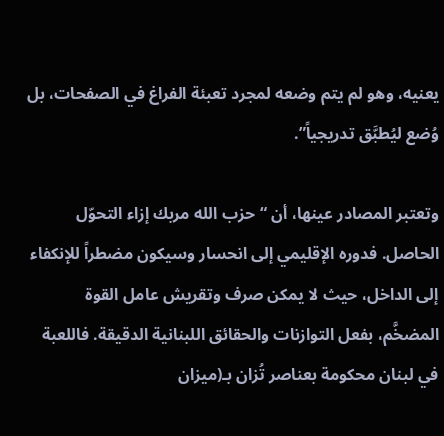يعنيه، وهو لم يتم وضعه لمجرد تعبئة الفراغ في الصفحات، بل وُضع ليُطبَّق تدريجياً”.

وتعتبر المصادر عينها، أن “حزب الله مربك إزاء التحوّل الحاصل. فدوره الإقليمي إلى انحسار وسيكون مضطراً للإنكفاء إلى الداخل، حيث لا يمكن صرف وتقريش عامل القوة المضخَّم، بفعل التوازنات والحقائق اللبنانية الدقيقة. فاللعبة في لبنان محكومة بعناصر تُزان بـ(ميزان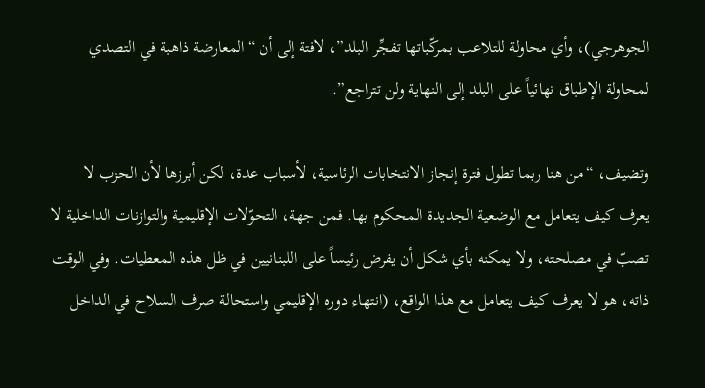الجوهرجي)، وأي محاولة للتلاعب بمركّباتها تفجِّر البلد”، لافتة إلى أن “المعارضة ذاهبة في التصدي لمحاولة الإطباق نهائياً على البلد إلى النهاية ولن تتراجع”.

وتضيف، “من هنا ربما تطول فترة إنجاز الانتخابات الرئاسية، لأسباب عدة، لكن أبرزها لأن الحزب لا يعرف كيف يتعامل مع الوضعية الجديدة المحكوم بها. فمن جهة، التحوّلات الإقليمية والتوازنات الداخلية لا تصبّ في مصلحته، ولا يمكنه بأي شكل أن يفرض رئيساً على اللبنانيين في ظل هذه المعطيات. وفي الوقت ذاته، هو لا يعرف كيف يتعامل مع هذا الواقع، (انتهاء دوره الإقليمي واستحالة صرف السلاح في الداخل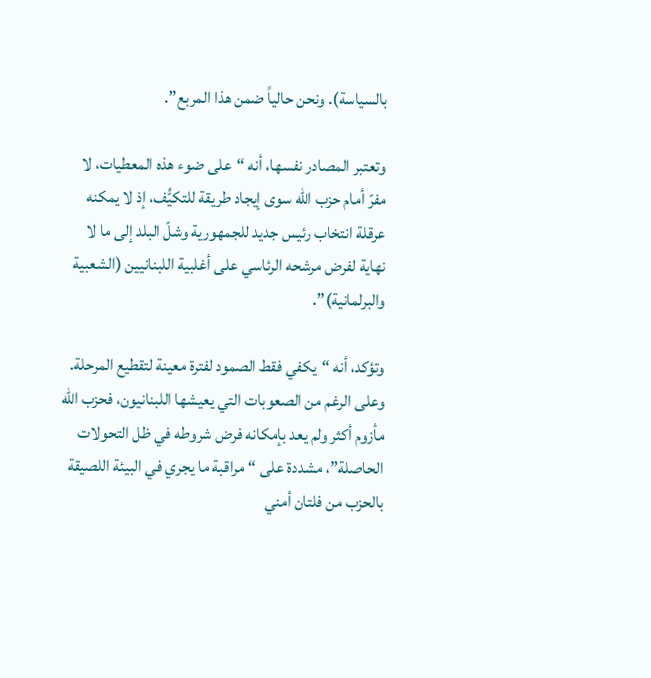بالسياسة). ونحن حالياً ضمن هذا المربع”.

وتعتبر المصادر نفسها، أنه “على ضوء هذه المعطيات، لا مفرّ أمام حزب الله سوى إيجاد طريقة للتكيُّف، إذ لا يمكنه عرقلة انتخاب رئيس جديد للجمهورية وشلّ البلد إلى ما لا نهاية لفرض مرشحه الرئاسي على أغلبية اللبنانيين (الشعبية والبرلمانية)”.

وتؤكد، أنه “يكفي فقط الصمود لفترة معينة لتقطيع المرحلة. وعلى الرغم من الصعوبات التي يعيشها اللبنانيون، فحزب الله مأزوم أكثر ولم يعد بإمكانه فرض شروطه في ظل التحولات الحاصلة”، مشددة على “مراقبة ما يجري في البيئة اللصيقة بالحزب من فلتان أمني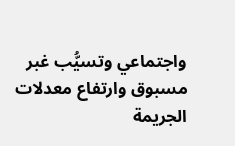واجتماعي وتسيُّب غبر مسبوق وارتفاع معدلات الجريمة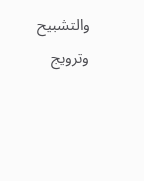والتشبيح وترويج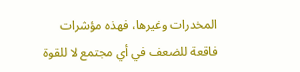المخدرات وغيرها، فهذه مؤشرات فاقعة للضعف في أي مجتمع لا للقوة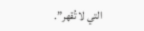التي لا تُقهر”.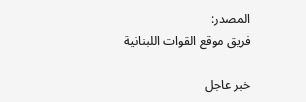المصدر:
فريق موقع القوات اللبنانية

خبر عاجل